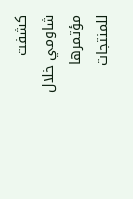كشفت شاومي خلال مؤتمرها للمنتجات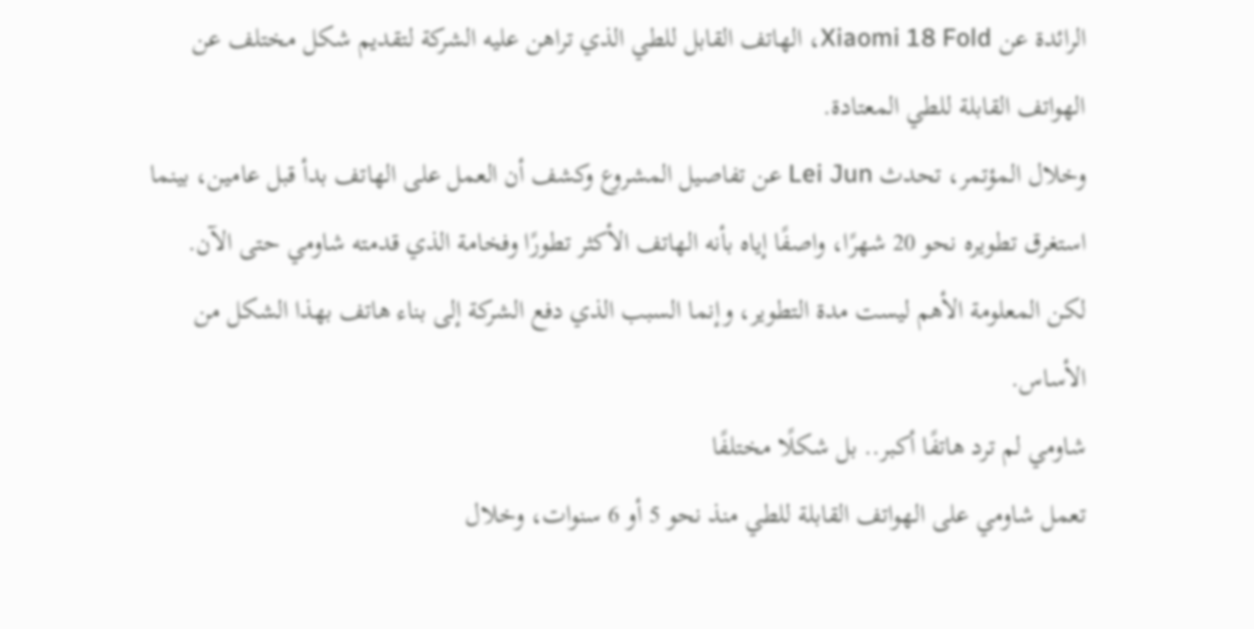الرائدة عن Xiaomi 18 Fold، الهاتف القابل للطي الذي تراهن عليه الشركة لتقديم شكل مختلف عن الهواتف القابلة للطي المعتادة.
وخلال المؤتمر، تحدث Lei Jun عن تفاصيل المشروع وكشف أن العمل على الهاتف بدأ قبل عامين، بينما استغرق تطويره نحو 20 شهرًا، واصفًا إياه بأنه الهاتف الأكثر تطورًا وفخامة الذي قدمته شاومي حتى الآن.
لكن المعلومة الأهم ليست مدة التطوير، وإنما السبب الذي دفع الشركة إلى بناء هاتف بهذا الشكل من الأساس.
شاومي لم ترد هاتفًا أكبر.. بل شكلًا مختلفًا
تعمل شاومي على الهواتف القابلة للطي منذ نحو 5 أو 6 سنوات، وخلال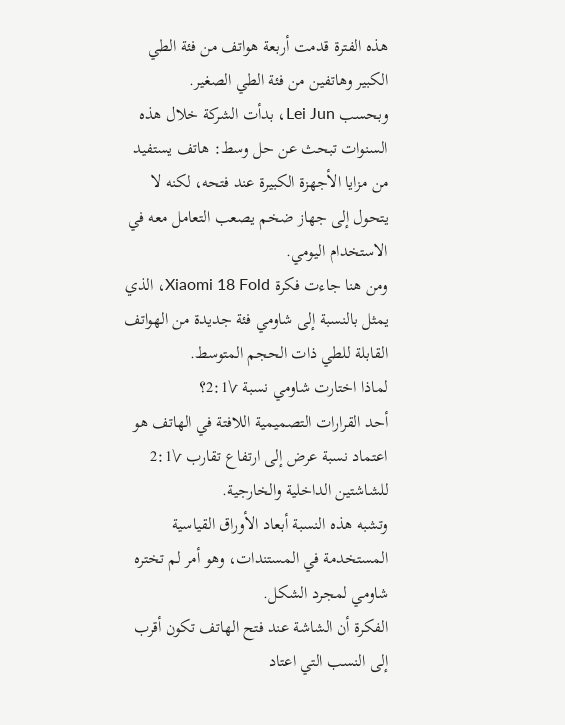هذه الفترة قدمت أربعة هواتف من فئة الطي الكبير وهاتفين من فئة الطي الصغير.
وبحسب Lei Jun، بدأت الشركة خلال هذه السنوات تبحث عن حل وسط: هاتف يستفيد من مزايا الأجهزة الكبيرة عند فتحه، لكنه لا يتحول إلى جهاز ضخم يصعب التعامل معه في الاستخدام اليومي.
ومن هنا جاءت فكرة Xiaomi 18 Fold، الذي يمثل بالنسبة إلى شاومي فئة جديدة من الهواتف القابلة للطي ذات الحجم المتوسط.
لماذا اختارت شاومي نسبة √2:1؟
أحد القرارات التصميمية اللافتة في الهاتف هو اعتماد نسبة عرض إلى ارتفاع تقارب √2:1 للشاشتين الداخلية والخارجية.
وتشبه هذه النسبة أبعاد الأوراق القياسية المستخدمة في المستندات، وهو أمر لم تختره شاومي لمجرد الشكل.
الفكرة أن الشاشة عند فتح الهاتف تكون أقرب إلى النسب التي اعتاد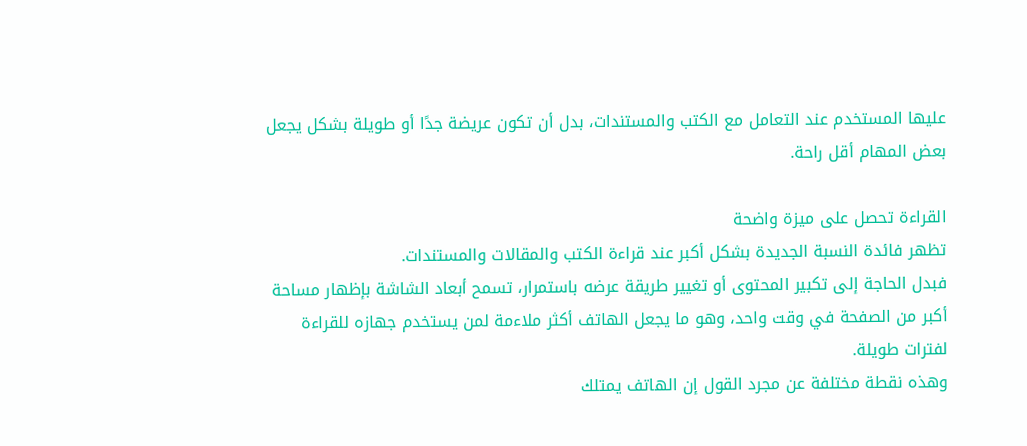عليها المستخدم عند التعامل مع الكتب والمستندات، بدل أن تكون عريضة جدًا أو طويلة بشكل يجعل بعض المهام أقل راحة.

القراءة تحصل على ميزة واضحة
تظهر فائدة النسبة الجديدة بشكل أكبر عند قراءة الكتب والمقالات والمستندات.
فبدل الحاجة إلى تكبير المحتوى أو تغيير طريقة عرضه باستمرار، تسمح أبعاد الشاشة بإظهار مساحة أكبر من الصفحة في وقت واحد، وهو ما يجعل الهاتف أكثر ملاءمة لمن يستخدم جهازه للقراءة لفترات طويلة.
وهذه نقطة مختلفة عن مجرد القول إن الهاتف يمتلك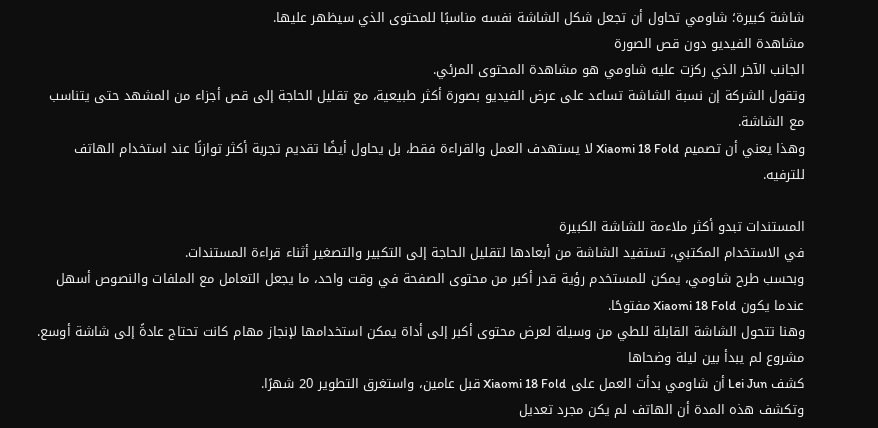شاشة كبيرة؛ شاومي تحاول أن تجعل شكل الشاشة نفسه مناسبًا للمحتوى الذي سيظهر عليها.
مشاهدة الفيديو دون قص الصورة
الجانب الآخر الذي ركزت عليه شاومي هو مشاهدة المحتوى المرئي.
وتقول الشركة إن نسبة الشاشة تساعد على عرض الفيديو بصورة أكثر طبيعية، مع تقليل الحاجة إلى قص أجزاء من المشهد حتى يتناسب مع الشاشة.
وهذا يعني أن تصميم Xiaomi 18 Fold لا يستهدف العمل والقراءة فقط، بل يحاول أيضًا تقديم تجربة أكثر توازنًا عند استخدام الهاتف للترفيه.

المستندات تبدو أكثر ملاءمة للشاشة الكبيرة
في الاستخدام المكتبي، تستفيد الشاشة من أبعادها لتقليل الحاجة إلى التكبير والتصغير أثناء قراءة المستندات.
وبحسب طرح شاومي، يمكن للمستخدم رؤية قدر أكبر من محتوى الصفحة في وقت واحد، ما يجعل التعامل مع الملفات والنصوص أسهل عندما يكون Xiaomi 18 Fold مفتوحًا.
وهنا تتحول الشاشة القابلة للطي من وسيلة لعرض محتوى أكبر إلى أداة يمكن استخدامها لإنجاز مهام كانت تحتاج عادةً إلى شاشة أوسع.
مشروع لم يبدأ بين ليلة وضحاها
كشف Lei Jun أن شاومي بدأت العمل على Xiaomi 18 Fold قبل عامين، واستغرق التطوير 20 شهرًا.
وتكشف هذه المدة أن الهاتف لم يكن مجرد تعديل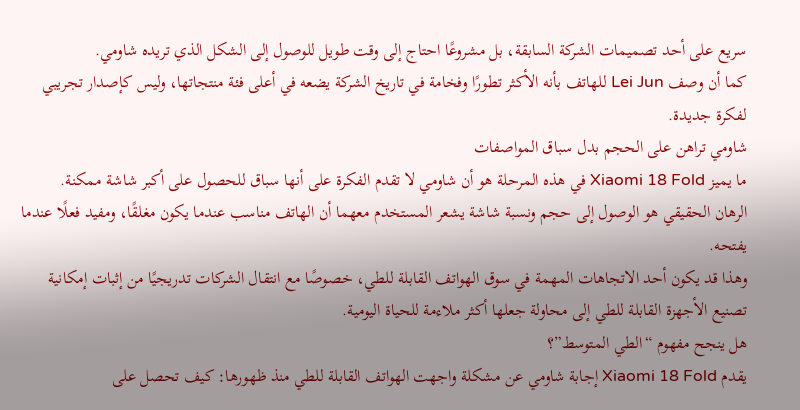سريع على أحد تصميمات الشركة السابقة، بل مشروعًا احتاج إلى وقت طويل للوصول إلى الشكل الذي تريده شاومي.
كما أن وصف Lei Jun للهاتف بأنه الأكثر تطورًا وفخامة في تاريخ الشركة يضعه في أعلى فئة منتجاتها، وليس كإصدار تجريبي لفكرة جديدة.
شاومي تراهن على الحجم بدل سباق المواصفات
ما يميز Xiaomi 18 Fold في هذه المرحلة هو أن شاومي لا تقدم الفكرة على أنها سباق للحصول على أكبر شاشة ممكنة.
الرهان الحقيقي هو الوصول إلى حجم ونسبة شاشة يشعر المستخدم معهما أن الهاتف مناسب عندما يكون مغلقًا، ومفيد فعلًا عندما يفتحه.
وهذا قد يكون أحد الاتجاهات المهمة في سوق الهواتف القابلة للطي، خصوصًا مع انتقال الشركات تدريجيًا من إثبات إمكانية تصنيع الأجهزة القابلة للطي إلى محاولة جعلها أكثر ملاءمة للحياة اليومية.
هل ينجح مفهوم “الطي المتوسط”؟
يقدم Xiaomi 18 Fold إجابة شاومي عن مشكلة واجهت الهواتف القابلة للطي منذ ظهورها: كيف تحصل على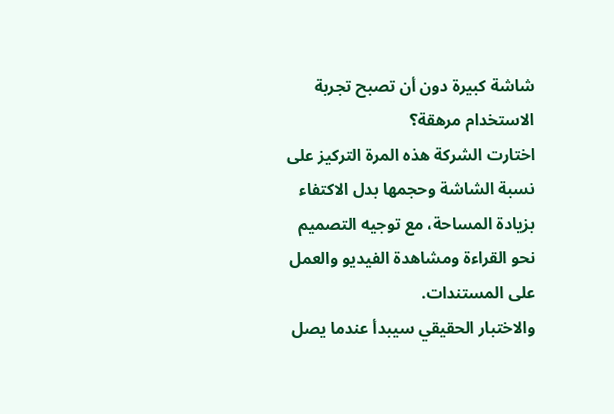شاشة كبيرة دون أن تصبح تجربة الاستخدام مرهقة؟
اختارت الشركة هذه المرة التركيز على نسبة الشاشة وحجمها بدل الاكتفاء بزيادة المساحة، مع توجيه التصميم نحو القراءة ومشاهدة الفيديو والعمل على المستندات.
والاختبار الحقيقي سيبدأ عندما يصل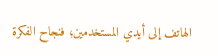الهاتف إلى أيدي المستخدمين؛ فنجاح الفكرة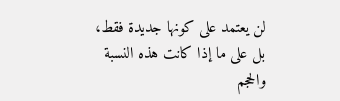لن يعتمد على كونها جديدة فقط، بل على ما إذا كانت هذه النسبة والحجم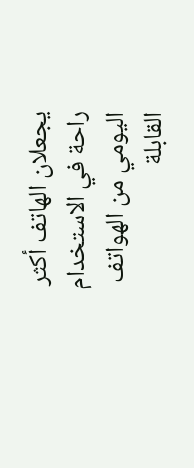يجعلان الهاتف أكثر راحة في الاستخدام اليومي من الهواتف القابلة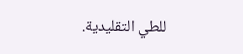للطي التقليدية.